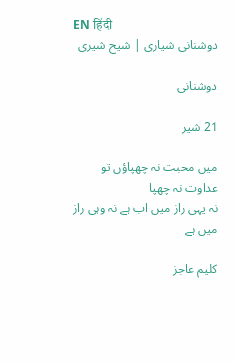EN हिंदी
دوشنانی شیاری | شیح شیری

دوشنانی

21 شیر

میں محبت نہ چھپاؤں تو عداوت نہ چھپا
نہ یہی راز میں اب ہے نہ وہی راز میں ہے

کلیم عاجز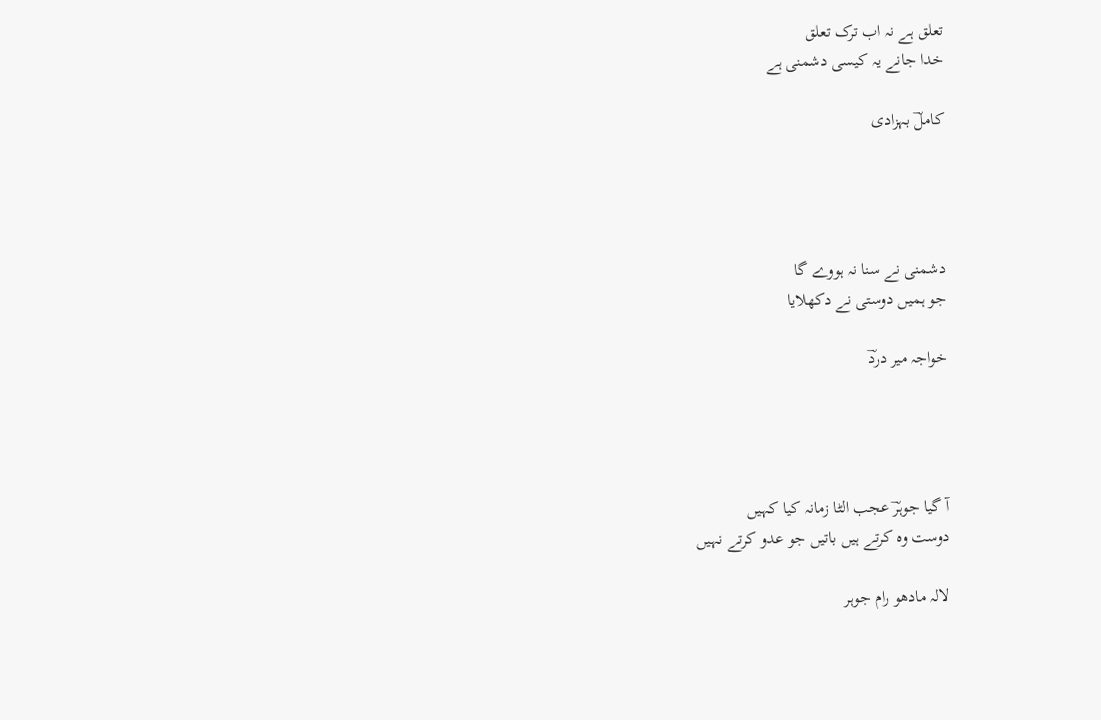تعلق ہے نہ اب ترک تعلق
خدا جانے یہ کیسی دشمنی ہے

کاملؔ بہزادی




دشمنی نے سنا نہ ہووے گا
جو ہمیں دوستی نے دکھلایا

خواجہ میر دردؔ




آ گیا جوہرؔ عجب الٹا زمانہ کیا کہیں
دوست وہ کرتے ہیں باتیں جو عدو کرتے نہیں

لالہ مادھو رام جوہر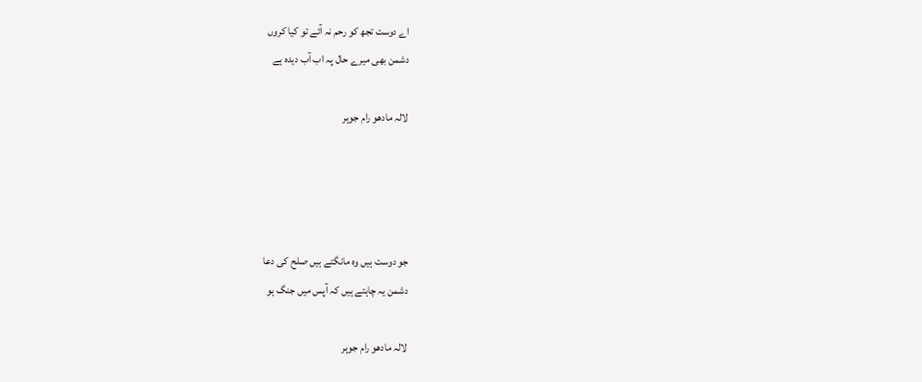اے دوست تجھ کو رحم نہ آئے تو کیا کروں
دشمن بھی میرے حال پہ اب آب دیدہ ہے

لالہ مادھو رام جوہر




جو دوست ہیں وہ مانگتے ہیں صلح کی دعا
دشمن یہ چاہتے ہیں کہ آپس میں جنگ ہو

لالہ مادھو رام جوہر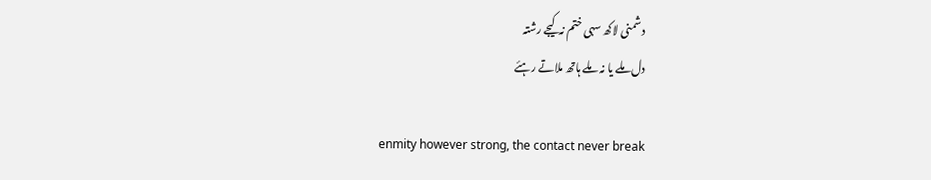دشمنی لاکھ سہی ختم نہ کیجے رشتہ
دل ملے یا نہ ملے ہاتھ ملاتے رہئے

enmity however strong, the contact never break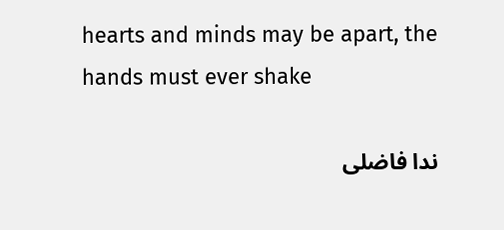hearts and minds may be apart, the hands must ever shake

ندا فاضلی